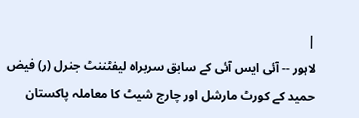|
لاہور -- آئی ایس آئی کے سابق سربراہ لیفٹننٹ جنرل (ر) فیض حمید کے کورٹ مارشل اور چارج شیٹ کا معاملہ پاکستان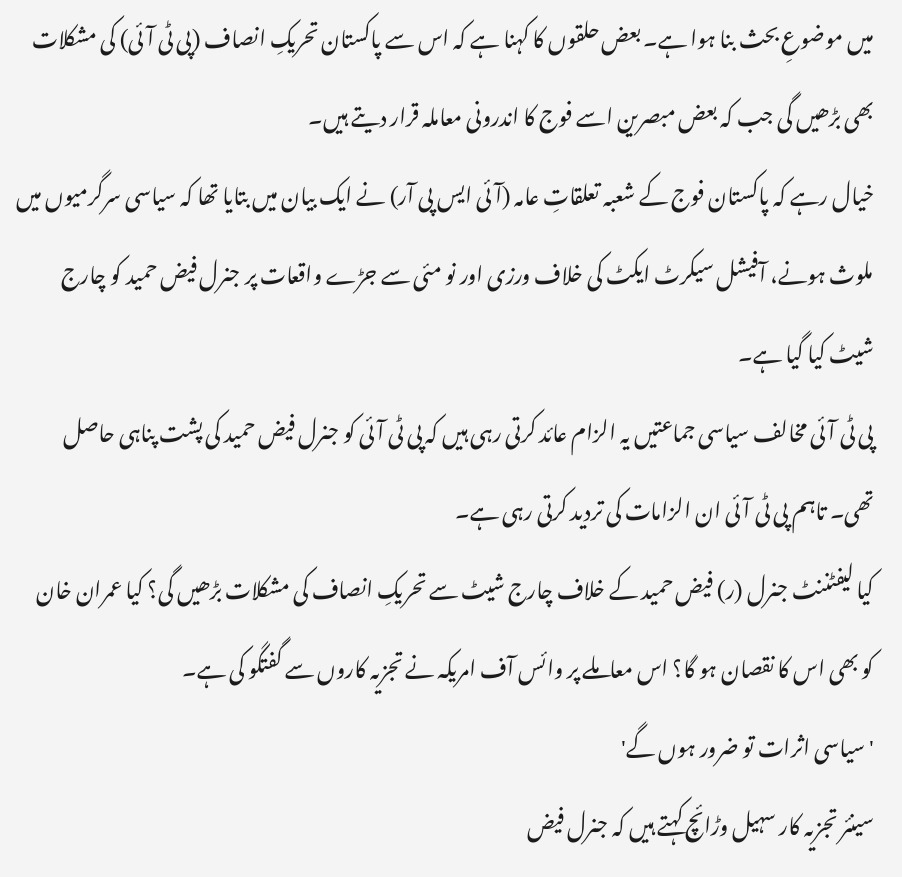میں موضوعِ بحث بنا ہوا ہے۔ بعض حلقوں کا کہنا ہے کہ اس سے پاکستان تحریکِ انصاف (پی ٹی آئی) کی مشکلات بھی بڑھیں گی جب کہ بعض مبصرین اسے فوج کا اندرونی معاملہ قرار دیتے ہیں۔
خیال رہے کہ پاکستان فوج کے شعبہ تعلقاتِ عامہ (آئی ایس پی آر) نے ایک بیان میں بتایا تھا کہ سیاسی سرگرمیوں میں ملوث ہونے، آفیشل سیکرٹ ایکٹ کی خلاف ورزی اور نو مئی سے جڑے واقعات پر جنرل فیض حمید کو چارج شیٹ کیا گیا ہے۔
پی ٹی آئی مخالف سیاسی جماعتیں یہ الزام عائد کرتی رہی ہیں کہ پی ٹی آئی کو جنرل فیض حمید کی پشت پناہی حاصل تھی۔ تاہم پی ٹی آئی ان الزامات کی تردید کرتی رہی ہے۔
کیا لیفٹننٹ جنرل (ر) فیض حمید کے خلاف چارج شیٹ سے تحریکِ انصاف کی مشکلات بڑھیں گی؟ کیا عمران خان کو بھی اس کا نقصان ہو گا؟ اس معاملے پر وائس آف امریکہ نے تجزیہ کاروں سے گفتگو کی ہے۔
'سیاسی اثرات تو ضرور ہوں گے'
سینئر تجزیہ کار سہیل وڑائچ کہتے ہیں کہ جنرل فیض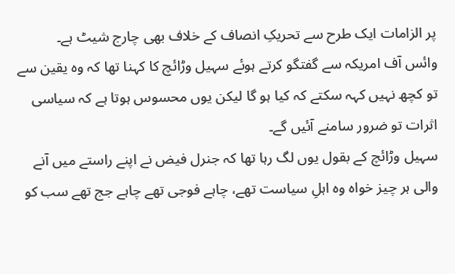پر الزامات ایک طرح سے تحریکِ انصاف کے خلاف بھی چارج شیٹ ہے۔
وائس آف امریکہ سے گفتگو کرتے ہوئے سہیل وڑائچ کا کہنا تھا کہ وہ یقین سے تو کچھ نہیں کہہ سکتے کہ کیا ہو گا لیکن یوں محسوس ہوتا ہے کہ سیاسی اثرات تو ضرور سامنے آئیں گے۔
سہیل وڑائچ کے بقول یوں لگ رہا تھا کہ جنرل فیض نے اپنے راستے میں آنے والی ہر چیز خواہ وہ اہلِ سیاست تھے، چاہے فوجی تھے چاہے جج تھے سب کو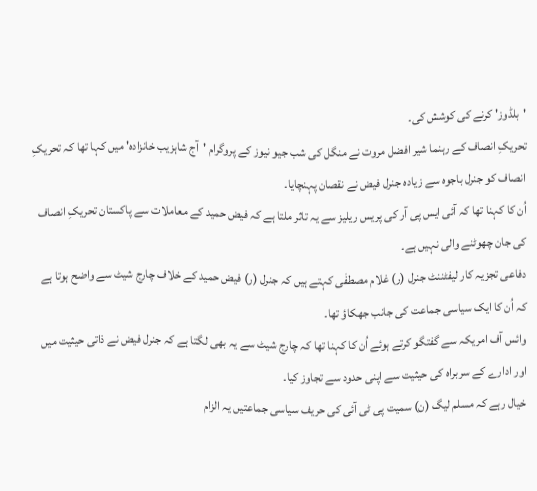'بلڈوز' کرنے کی کوشش کی۔
تحریکِ انصاف کے رہنما شیر افضل مروت نے منگل کی شب جیو نیوز کے پروگرام 'آج شاہزیب خانزادہ' میں کہا تھا کہ تحریکِ انصاف کو جنرل باجوہ سے زیادہ جنرل فیض نے نقصان پہنچایا۔
اُن کا کہنا تھا کہ آئی ایس پی آر کی پریس ریلیز سے یہ تاثر ملتا ہے کہ فیض حمید کے معاملات سے پاکستان تحریکِ انصاف کی جان چھوٹنے والی نہیں ہے۔
دفاعی تجزیہ کار لیفٹننٹ جنرل (ر) غلام مصطفٰی کہتے ہیں کہ جنرل (ر) فیض حمید کے خلاف چارج شیٹ سے واضح ہوتا ہے کہ اُن کا ایک سیاسی جماعت کی جانب جھکاؤ تھا۔
وائس آف امریکہ سے گفتگو کرتے ہوئے اُن کا کہنا تھا کہ چارج شیٹ سے یہ بھی لگتا ہے کہ جنرل فیض نے ذاتی حیثیت میں اور ادارے کے سربراہ کی حیثیت سے اپنی حدود سے تجاوز کیا۔
خیال رہے کہ مسلم لیگ (ن) سمیت پی ٹی آئی کی حریف سیاسی جماعتیں یہ الزام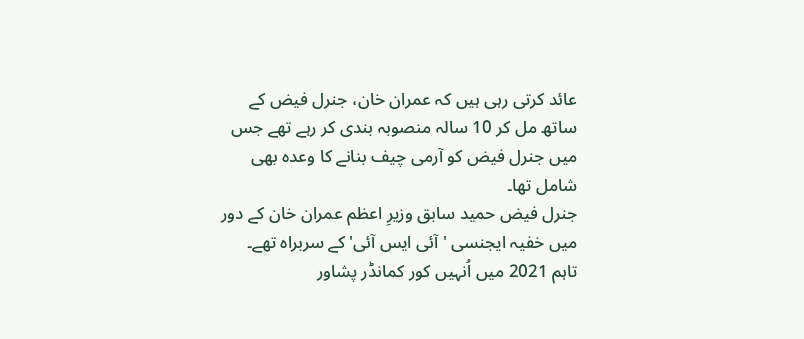عائد کرتی رہی ہیں کہ عمران خان، جنرل فیض کے ساتھ مل کر 10 سالہ منصوبہ بندی کر رہے تھے جس میں جنرل فیض کو آرمی چیف بنانے کا وعدہ بھی شامل تھا۔
جنرل فیض حمید سابق وزیرِ اعظم عمران خان کے دور میں خفیہ ایجنسی 'آئی ایس آئی' کے سربراہ تھے۔ تاہم 2021 میں اُنہیں کور کمانڈر پشاور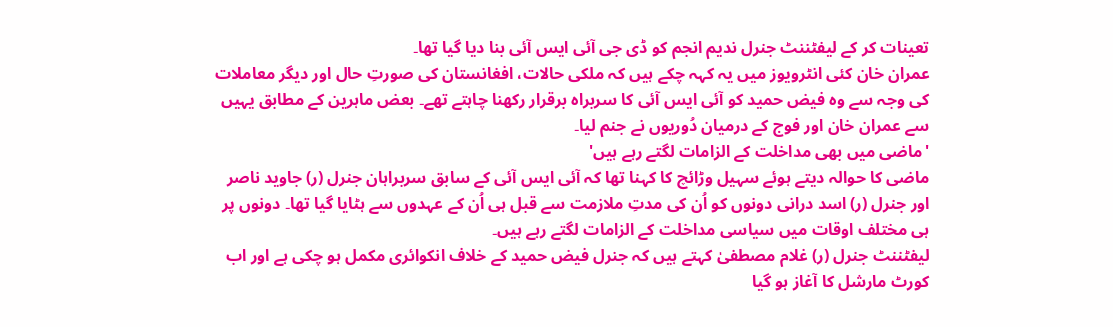تعینات کر کے لیفٹننٹ جنرل ندیم انجم کو ڈی جی آئی ایس آئی بنا دیا گیا تھا۔
عمران خان کئی انٹرویوز میں یہ کہہ چکے ہیں کہ ملکی حالات، افغانستان کی صورتِ حال اور دیگر معاملات کی وجہ سے وہ فیض حمید کو آئی ایس آئی کا سربراہ برقرار رکھنا چاہتے تھے۔ بعض ماہرین کے مطابق یہیں سے عمران خان اور فوج کے درمیان دُوریوں نے جنم لیا۔
'ماضی میں بھی مداخلت کے الزامات لگتے رہے ہیں'
ماضی کا حوالہ دیتے ہوئے سہیل وڑائچ کا کہنا تھا کہ آئی ایس آئی کے سابق سربراہان جنرل (ر) جاوید ناصر اور جنرل (ر) اسد درانی دونوں کو اُن کی مدتِ ملازمت سے قبل ہی اُن کے عہدوں سے ہٹایا گیا تھا۔ دونوں پر ہی مختلف اوقات میں سیاسی مداخلت کے الزامات لگتے رہے ہیں۔
لیفٹننٹ جنرل (ر) غلام مصطفیٰ کہتے ہیں کہ جنرل فیض حمید کے خلاف انکوائری مکمل ہو چکی ہے اور اب کورٹ مارشل کا آغاز ہو گیا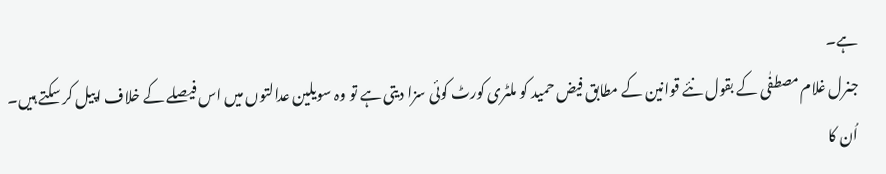ہے۔
جنرل غلام مصطفٰی کے بقول نئے قوانین کے مطابق فیض حمید کو ملٹری کورٹ کوئی سزا دیتی ہے تو وہ سویلین عدالتوں میں اس فیصلے کے خلاف اپیل کر سکتے ہیں۔
اُن کا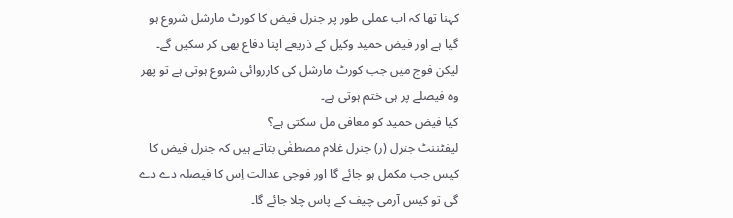کہنا تھا کہ اب عملی طور پر جنرل فیض کا کورٹ مارشل شروع ہو گیا ہے اور فیض حمید وکیل کے ذریعے اپنا دفاع بھی کر سکیں گے۔ لیکن فوج میں جب کورٹ مارشل کی کارروائی شروع ہوتی ہے تو پھر وہ فیصلے پر ہی ختم ہوتی ہے۔
کیا فیض حمید کو معافی مل سکتی ہے؟
لیفٹننٹ جنرل (ر) جنرل غلام مصطفٰی بتاتے ہیں کہ جنرل فیض کا کیس جب مکمل ہو جائے گا اور فوجی عدالت اِس کا فیصلہ دے دے گی تو کیس آرمی چیف کے پاس چلا جائے گا۔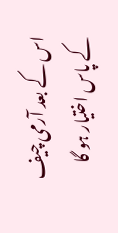اس کے بعد آرمی چیف کے پاس اختیار ہو گا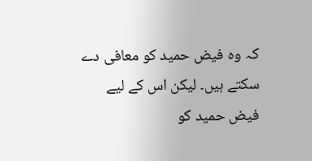کہ وہ فیض حمید کو معافی دے سکتے ہیں۔ لیکن اس کے لیے فیض حمید کو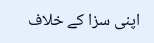اپنی سزا کے خلاف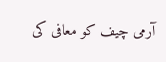آرمی چیف کو معافی کی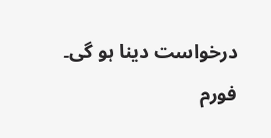درخواست دینا ہو گی۔
فورم